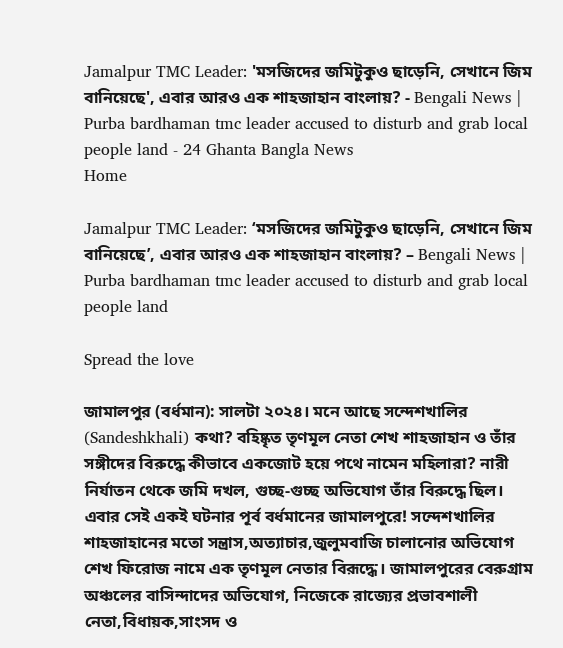Jamalpur TMC Leader: 'মসজিদের জমিটুকুও ছাড়েনি, সেখানে জিম বানিয়েছে', এবার আরও এক শাহজাহান বাংলায়? - Bengali News | Purba bardhaman tmc leader accused to disturb and grab local people land - 24 Ghanta Bangla News
Home

Jamalpur TMC Leader: ‘মসজিদের জমিটুকুও ছাড়েনি, সেখানে জিম বানিয়েছে’, এবার আরও এক শাহজাহান বাংলায়? – Bengali News | Purba bardhaman tmc leader accused to disturb and grab local people land

Spread the love

জামালপুর (বর্ধমান): সালটা ২০২৪। মনে আছে সন্দেশখালির (Sandeshkhali) কথা? বহিষ্কৃত তৃণমূল নেতা শেখ শাহজাহান ও তাঁর সঙ্গীদের বিরুদ্ধে কীভাবে একজোট হয়ে পথে নামেন মহিলারা? নারী নির্যাতন থেকে জমি দখল, গুচ্ছ-গুচ্ছ অভিযোগ তাঁর বিরুদ্ধে ছিল। এবার সেই একই ঘটনার পূর্ব বর্ধমানের জামালপুরে! সন্দেশখালির শাহজাহানের মতো সন্ত্রাস,অত্যাচার,জুলুমবাজি চালানোর অভিযোগ শেখ ফিরোজ নামে এক তৃণমূল নেতার বিরূদ্ধে। জামালপুরের বেরুগ্রাম অঞ্চলের বাসিন্দাদের অভিযোগ, নিজেকে রাজ্যের প্রভাবশালী নেতা,বিধায়ক,সাংসদ ও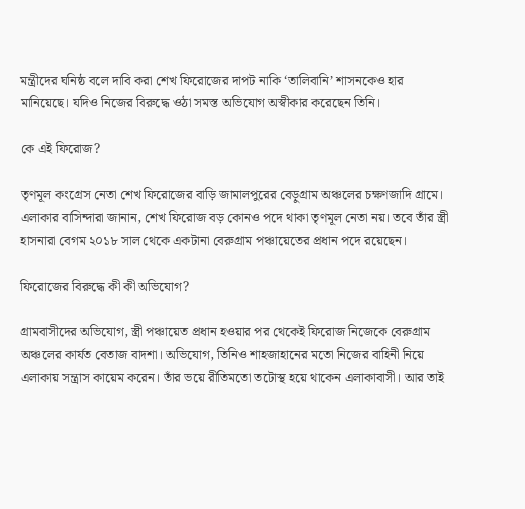মন্ত্রীদের ঘনিষ্ঠ বলে দাবি করা শেখ ফিরোজের দাপট নাকি ‘তালিবানি’ শাসনকেও হার মানিয়েছে। যদিও নিজের বিরুদ্ধে ওঠা সমস্ত অভিযোগ অস্বীকার করেছেন তিনি।

কে এই ফিরোজ?

তৃণমূল কংগ্রেস নেতা শেখ ফিরোজের বাড়ি জামালপুরের বেড়ুগ্রাম অঞ্চলের চক্ষণজাদি গ্রামে। এলাকার বাসিন্দারা জানান, শেখ ফিরোজ বড় কোনও পদে থাকা তৃণমূল নেতা নয়। তবে তাঁর স্ত্রী হাসনারা বেগম ২০১৮ সাল থেকে একটানা বেরুগ্রাম পঞ্চায়েতের প্রধান পদে রয়েছেন।

ফিরোজের বিরুদ্ধে কী কী অভিযোগ?

গ্রামবাসীদের অভিযোগ, স্ত্রী পঞ্চায়েত প্রধান হওয়ার পর থেকেই ফিরোজ নিজেকে বেরুগ্রাম অঞ্চলের কার্যত বেতাজ বাদশা। অভিযোগ, তিনিও শাহজাহানের মতো নিজের বাহিনী নিয়ে এলাকায় সন্ত্রাস কায়েম করেন। তাঁর ভয়ে রীতিমতো তটোস্থ হয়ে থাকেন এলাকাবাসী। আর তাই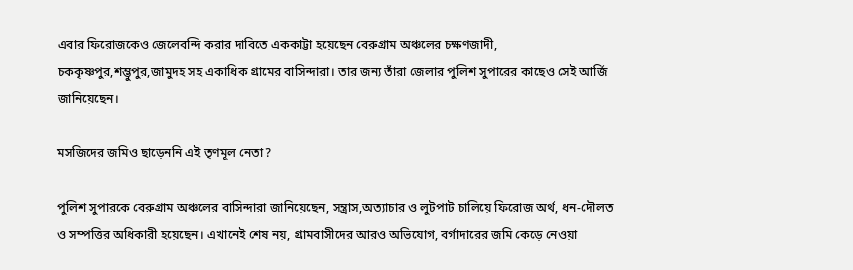এবার ফিরোজকেও জেলেবন্দি করার দাবিতে এককাট্টা হয়েছেন বেরুগ্রাম অঞ্চলের চক্ষণজাদী, চককৃষ্ণপুর,শম্ভুপুর,জামুদহ সহ একাধিক গ্রামের বাসিন্দারা। তার জন্য তাঁরা জেলার পুলিশ সুপারের কাছেও সেই আর্জি জানিয়েছেন।

মসজিদের জমিও ছাড়েননি এই তৃণমূল নেতা?

পুলিশ সুপারকে বেরুগ্রাম অঞ্চলের বাসিন্দারা জানিয়েছেন, সন্ত্রাস,অত্যাচার ও লুটপাট চালিয়ে ফিরোজ অর্থ, ধন-দৌলত ও সম্পত্তির অধিকারী হয়েছেন। এখানেই শেষ নয়, গ্রামবাসীদের আরও অভিযোগ, বর্গাদারের জমি কেড়ে নেওয়া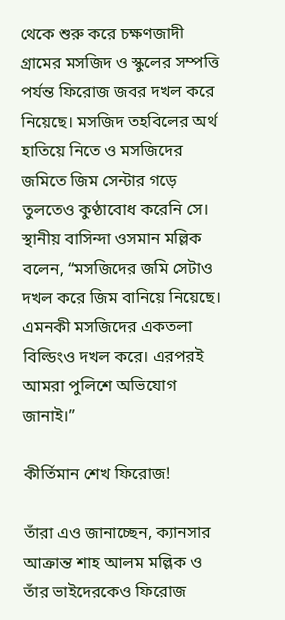থেকে শুরু করে চক্ষণজাদী গ্রামের মসজিদ ও স্কুলের সম্পত্তি পর্যন্ত ফিরোজ জবর দখল করে নিয়েছে। মসজিদ তহবিলের অর্থ হাতিয়ে নিতে ও মসজিদের জমিতে জিম সেন্টার গড়ে তুলতেও কুণ্ঠাবোধ করেনি সে। স্থানীয় বাসিন্দা ওসমান মল্লিক বলেন, “মসজিদের জমি সেটাও দখল করে জিম বানিয়ে নিয়েছে। এমনকী মসজিদের একতলা বিল্ডিংও দখল করে। এরপরই আমরা পুলিশে অভিযোগ জানাই।”

কীর্তিমান শেখ ফিরোজ!

তাঁরা এও জানাচ্ছেন, ক্যানসার আক্রান্ত শাহ আলম মল্লিক ও তাঁর ভাইদেরকেও ফিরোজ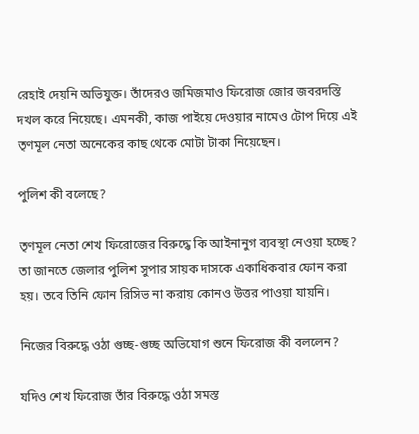রেহাই দেয়নি অভিযুক্ত। তাঁদেরও জমিজমাও ফিরোজ জোর জবরদস্তি দখল করে নিয়েছে। এমনকী, কাজ পাইয়ে দেওয়ার নামেও টোপ দিয়ে এই তৃণমূল নেতা অনেকের কাছ থেকে মোটা টাকা নিয়েছেন।

পুলিশ কী বলেছে?

তৃণমূল নেতা শেখ ফিরোজের বিরুদ্ধে কি আইনানুগ ব্যবস্থা নেওয়া হচ্ছে? তা জানতে জেলার পুলিশ সুপার সায়ক দাসকে একাধিকবার ফোন করা হয়। তবে তিনি ফোন রিসিভ না করায় কোনও উত্তর পাওয়া যায়নি।

নিজের বিরুদ্ধে ওঠা গুচ্ছ-গুচ্ছ অভিযোগ শুনে ফিরোজ কী বললেন?

যদিও শেখ ফিরোজ তাঁর বিরুদ্ধে ওঠা সমস্ত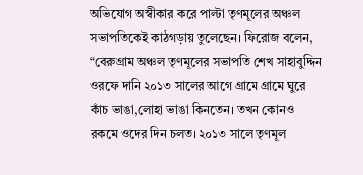অভিযোগ অস্বীকার করে পাল্টা তৃণমূলের অঞ্চল সভাপতিকেই কাঠগড়ায় তুলেছেন। ফিরোজ বলেন, “বেরুগ্রাম অঞ্চল তৃণমূলের সভাপতি শেখ সাহাবুদ্দিন ওরফে দানি ২০১৩ সালের আগে গ্রামে গ্রামে ঘুরে কাঁচ ভাঙা,লোহা ভাঙা কিনতেন। তখন কোনও রকমে ওদের দিন চলত। ২০১৩ সালে তৃণমূল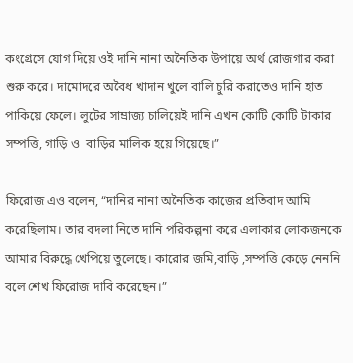কংগ্রেসে যোগ দিয়ে ওই দানি নানা অনৈতিক উপায়ে অর্থ রোজগার করা শুরু করে। দামোদরে অবৈধ খাদান খুলে বালি চুরি করাতেও দানি হাত পাকিয়ে ফেলে। লুটের সাম্রাজ্য চালিয়েই দানি এখন কোটি কোটি টাকার সম্পত্তি, গাড়ি ও  বাড়ির মালিক হয়ে গিয়েছে।”

ফিরোজ এও বলেন, “দানির নানা অনৈতিক কাজের প্রতিবাদ আমি করেছিলাম। তার বদলা নিতে দানি পরিকল্পনা করে এলাকার লোকজনকে আমার বিরুদ্ধে খেপিয়ে তুলেছে। কারোর জমি,বাড়ি ,সম্পত্তি কেড়ে নেননি বলে শেখ ফিরোজ দাবি করেছেন।”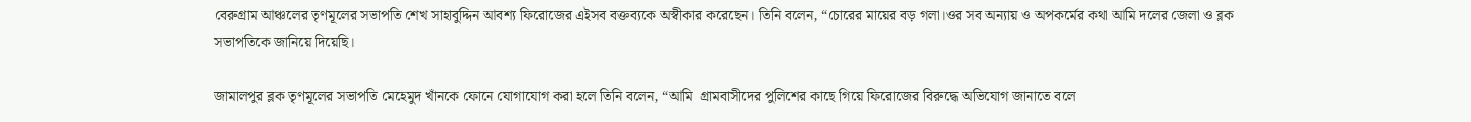বেরুগ্রাম আঞ্চলের তৃণমূলের সভাপতি শেখ সাহাবুদ্দিন আবশ্য ফিরোজের এইসব বক্তব্যকে অস্বীকার করেছেন। তিনি বলেন, “চোরের মায়ের বড় গলা।ওর সব অন্যায় ও অপকর্মের কথা আমি দলের জেলা ও ব্লক সভাপতিকে জানিয়ে দিয়েছি।

জামালপুর ব্লক তৃণমূলের সভাপতি মেহেমুদ খাঁনকে ফোনে যোগাযোগ করা হলে তিনি বলেন, “আমি  গ্রামবাসীদের পুলিশের কাছে গিয়ে ফিরোজের বিরুদ্ধে অভিযোগ জানাতে বলে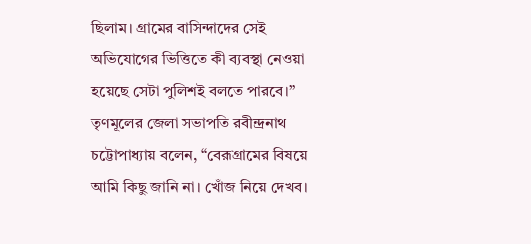ছিলাম। গ্রামের বাসিন্দাদের সেই অভিযোগের ভিত্তিতে কী ব্যবস্থা নেওয়া হয়েছে সেটা পুলিশই বলতে পারবে।” তৃণমূলের জেলা সভাপতি রবীন্দ্রনাথ চট্টোপাধ্যায় বলেন, “বেরূগ্রামের বিষয়ে আমি কিছু জানি না। খোঁজ নিয়ে দেখব।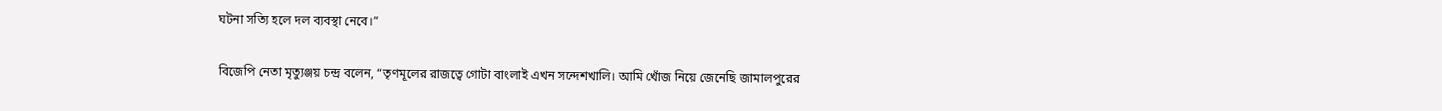ঘটনা সত্যি হলে দল ব্যবস্থা নেবে।”

বিজেপি নেতা মৃত্যুঞ্জয় চন্দ্র বলেন, “তৃণমূলের রাজত্বে গোটা বাংলাই এখন সন্দেশখালি। আমি খোঁজ নিয়ে জেনেছি জামালপুরের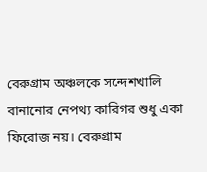বেরুগ্রাম অঞ্চলকে সন্দেশখালি বানানোর নেপথ্য কারিগর শুধু একা ফিরোজ নয়। বেরুগ্রাম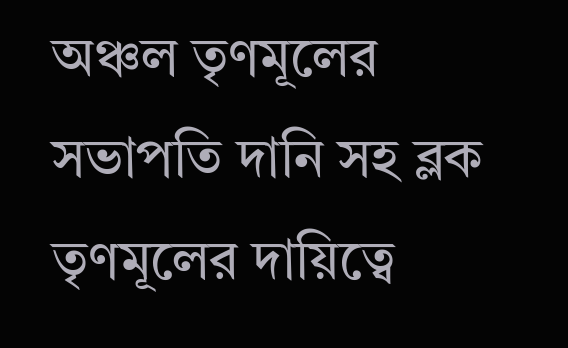অঞ্চল তৃণমূলের সভাপতি দানি সহ ব্লক তৃণমূলের দায়িত্বে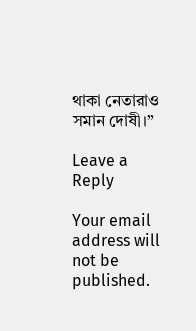থাকা নেতারাও সমান দোষী।”

Leave a Reply

Your email address will not be published.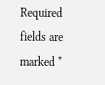Required fields are marked *